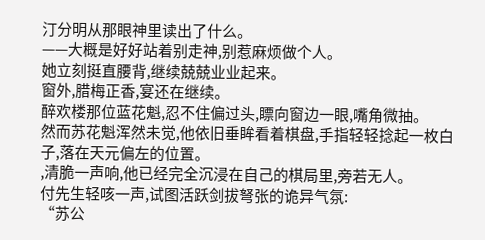汀分明从那眼神里读出了什么。
——大概是好好站着别走神,别惹麻烦做个人。
她立刻挺直腰背,继续兢兢业业起来。
窗外,腊梅正香,宴还在继续。
醉欢楼那位蓝花魁,忍不住偏过头,瞟向窗边一眼,嘴角微抽。
然而苏花魁浑然未觉,他依旧垂眸看着棋盘,手指轻轻捻起一枚白子,落在天元偏左的位置。
,清脆一声响,他已经完全沉浸在自己的棋局里,旁若无人。
付先生轻咳一声,试图活跃剑拔弩张的诡异气氛:
“苏公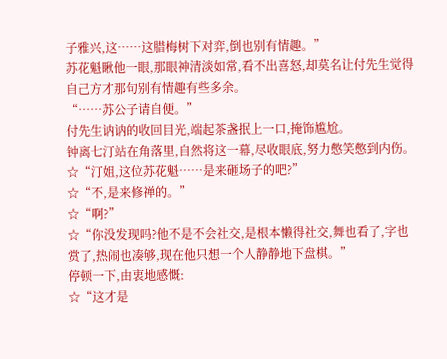子雅兴,这……这腊梅树下对弈,倒也别有情趣。”
苏花魁瞅他一眼,那眼神清淡如常,看不出喜怒,却莫名让付先生觉得自己方才那句别有情趣有些多余。
“……苏公子请自便。”
付先生讷讷的收回目光,端起茶盏抿上一口,掩饰尴尬。
钟离七汀站在角落里,自然将这一幕,尽收眼底,努力憋笑憋到内伤。
☆“汀姐,这位苏花魁……是来砸场子的吧?”
☆“不,是来修禅的。”
☆“啊?”
☆“你没发现吗?他不是不会社交,是根本懒得社交,舞也看了,字也赏了,热闹也凑够,现在他只想一个人静静地下盘棋。”
停顿一下,由衷地感慨:
☆“这才是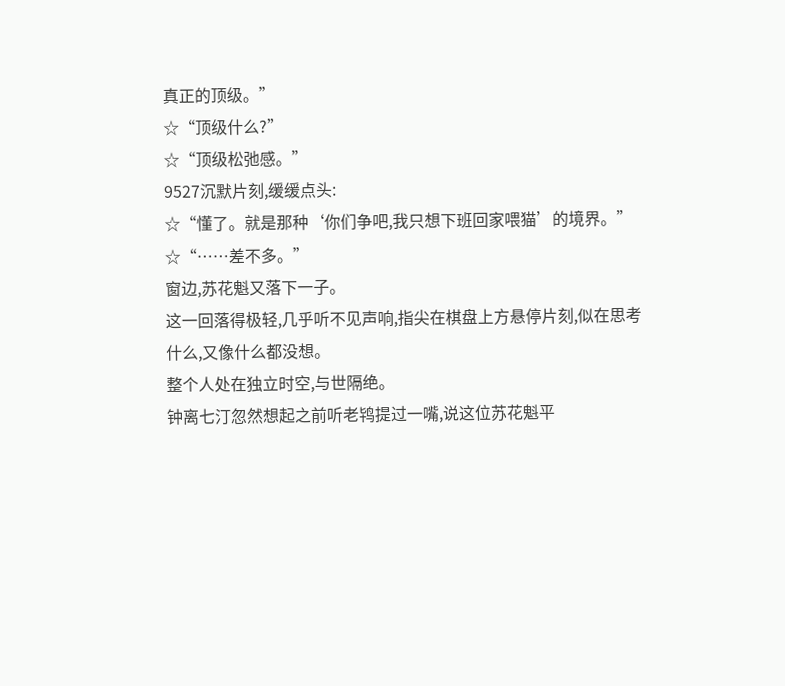真正的顶级。”
☆“顶级什么?”
☆“顶级松弛感。”
9527沉默片刻,缓缓点头:
☆“懂了。就是那种‘你们争吧,我只想下班回家喂猫’的境界。”
☆“……差不多。”
窗边,苏花魁又落下一子。
这一回落得极轻,几乎听不见声响,指尖在棋盘上方悬停片刻,似在思考什么,又像什么都没想。
整个人处在独立时空,与世隔绝。
钟离七汀忽然想起之前听老鸨提过一嘴,说这位苏花魁平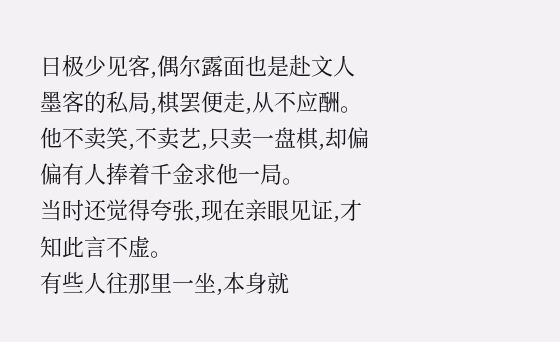日极少见客,偶尔露面也是赴文人墨客的私局,棋罢便走,从不应酬。
他不卖笑,不卖艺,只卖一盘棋,却偏偏有人捧着千金求他一局。
当时还觉得夸张,现在亲眼见证,才知此言不虚。
有些人往那里一坐,本身就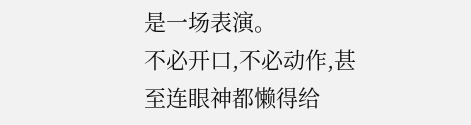是一场表演。
不必开口,不必动作,甚至连眼神都懒得给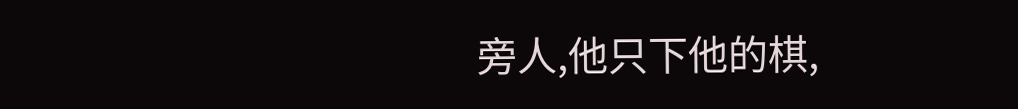旁人,他只下他的棋,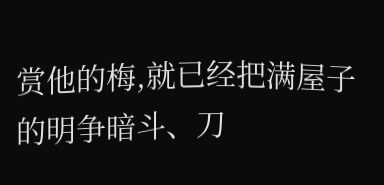赏他的梅,就已经把满屋子的明争暗斗、刀